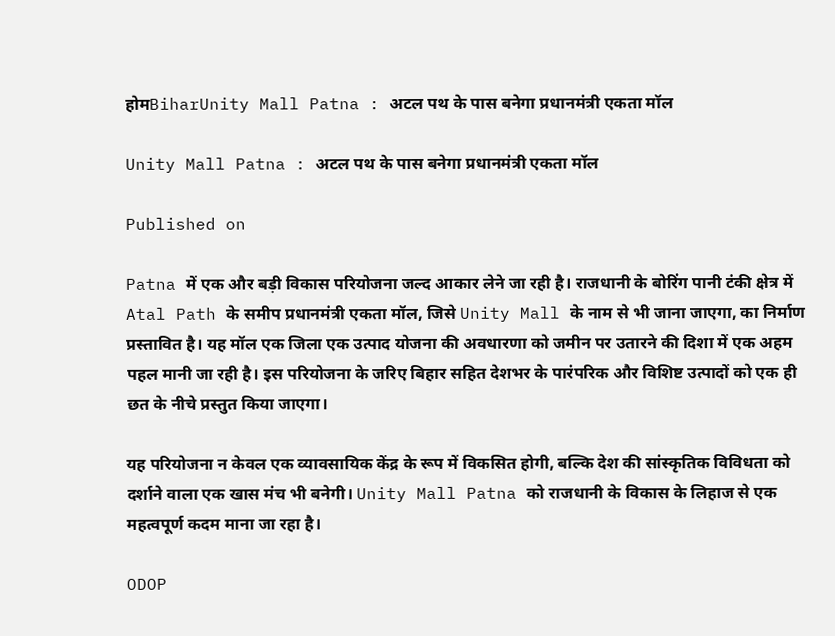होमBiharUnity Mall Patna : अटल पथ के पास बनेगा प्रधानमंत्री एकता मॉल

Unity Mall Patna : अटल पथ के पास बनेगा प्रधानमंत्री एकता मॉल

Published on

Patna में एक और बड़ी विकास परियोजना जल्द आकार लेने जा रही है। राजधानी के बोरिंग पानी टंकी क्षेत्र में Atal Path के समीप प्रधानमंत्री एकता मॉल, जिसे Unity Mall के नाम से भी जाना जाएगा, का निर्माण प्रस्तावित है। यह मॉल एक जिला एक उत्पाद योजना की अवधारणा को जमीन पर उतारने की दिशा में एक अहम पहल मानी जा रही है। इस परियोजना के जरिए बिहार सहित देशभर के पारंपरिक और विशिष्ट उत्पादों को एक ही छत के नीचे प्रस्तुत किया जाएगा।

यह परियोजना न केवल एक व्यावसायिक केंद्र के रूप में विकसित होगी, बल्कि देश की सांस्कृतिक विविधता को दर्शाने वाला एक खास मंच भी बनेगी। Unity Mall Patna को राजधानी के विकास के लिहाज से एक महत्वपूर्ण कदम माना जा रहा है।

ODOP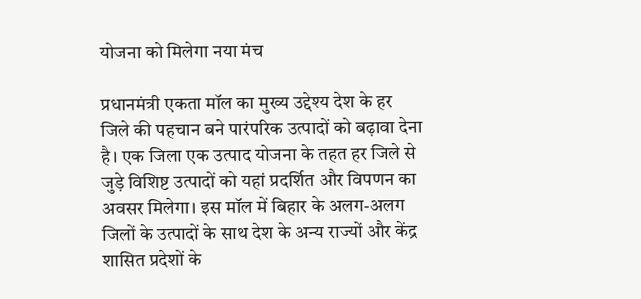योजना को मिलेगा नया मंच

प्रधानमंत्री एकता मॉल का मुख्य उद्देश्य देश के हर जिले की पहचान बने पारंपरिक उत्पादों को बढ़ावा देना है। एक जिला एक उत्पाद योजना के तहत हर जिले से जुड़े विशिष्ट उत्पादों को यहां प्रदर्शित और विपणन का अवसर मिलेगा। इस मॉल में बिहार के अलग-अलग जिलों के उत्पादों के साथ देश के अन्य राज्यों और केंद्र शासित प्रदेशों के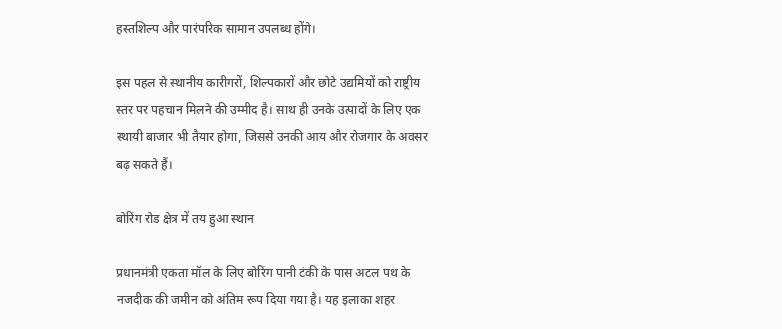हस्तशिल्प और पारंपरिक सामान उपलब्ध होंगे।

इस पहल से स्थानीय कारीगरों, शिल्पकारों और छोटे उद्यमियों को राष्ट्रीय स्तर पर पहचान मिलने की उम्मीद है। साथ ही उनके उत्पादों के लिए एक स्थायी बाजार भी तैयार होगा, जिससे उनकी आय और रोजगार के अवसर बढ़ सकते हैं।

बोरिंग रोड क्षेत्र में तय हुआ स्थान

प्रधानमंत्री एकता मॉल के लिए बोरिंग पानी टंकी के पास अटल पथ के नजदीक की जमीन को अंतिम रूप दिया गया है। यह इलाका शहर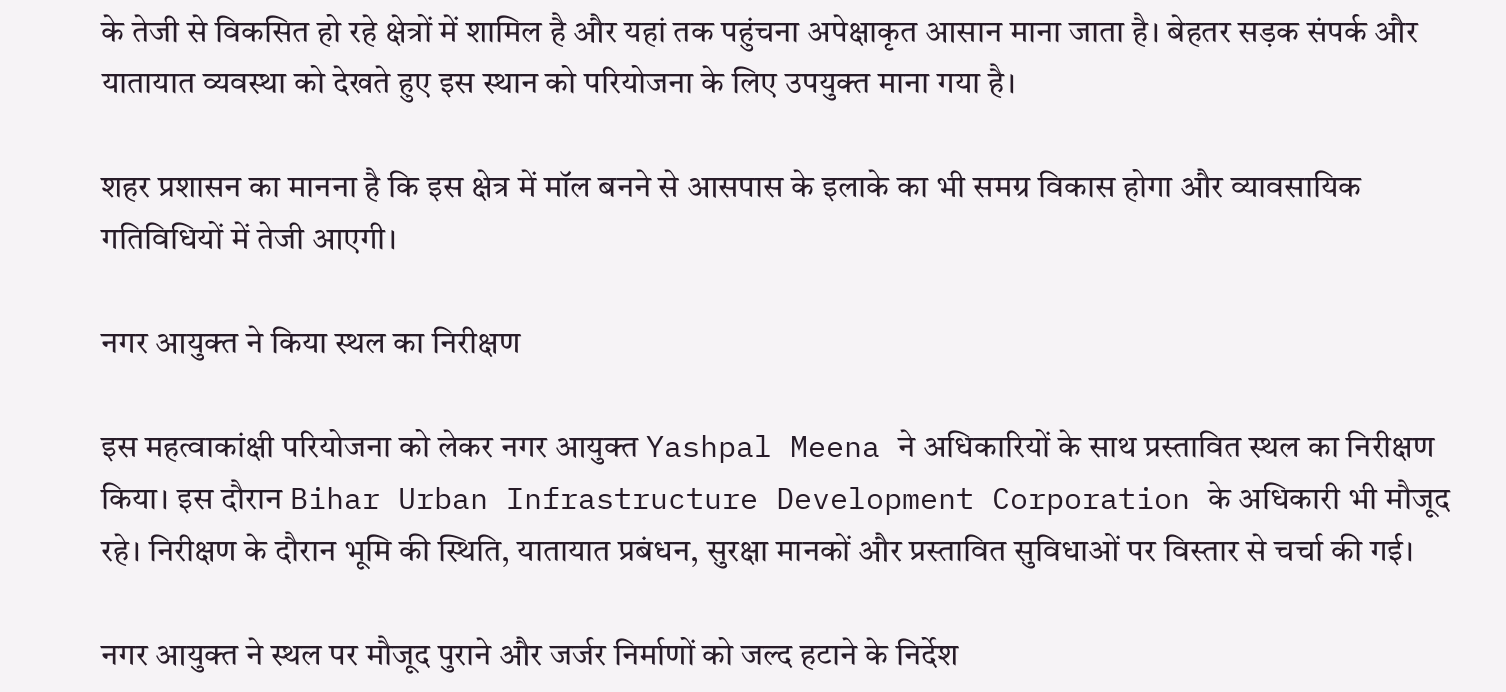के तेजी से विकसित हो रहे क्षेत्रों में शामिल है और यहां तक पहुंचना अपेक्षाकृत आसान माना जाता है। बेहतर सड़क संपर्क और यातायात व्यवस्था को देखते हुए इस स्थान को परियोजना के लिए उपयुक्त माना गया है।

शहर प्रशासन का मानना है कि इस क्षेत्र में मॉल बनने से आसपास के इलाके का भी समग्र विकास होगा और व्यावसायिक गतिविधियों में तेजी आएगी।

नगर आयुक्त ने किया स्थल का निरीक्षण

इस महत्वाकांक्षी परियोजना को लेकर नगर आयुक्त Yashpal Meena ने अधिकारियों के साथ प्रस्तावित स्थल का निरीक्षण किया। इस दौरान Bihar Urban Infrastructure Development Corporation के अधिकारी भी मौजूद रहे। निरीक्षण के दौरान भूमि की स्थिति, यातायात प्रबंधन, सुरक्षा मानकों और प्रस्तावित सुविधाओं पर विस्तार से चर्चा की गई।

नगर आयुक्त ने स्थल पर मौजूद पुराने और जर्जर निर्माणों को जल्द हटाने के निर्देश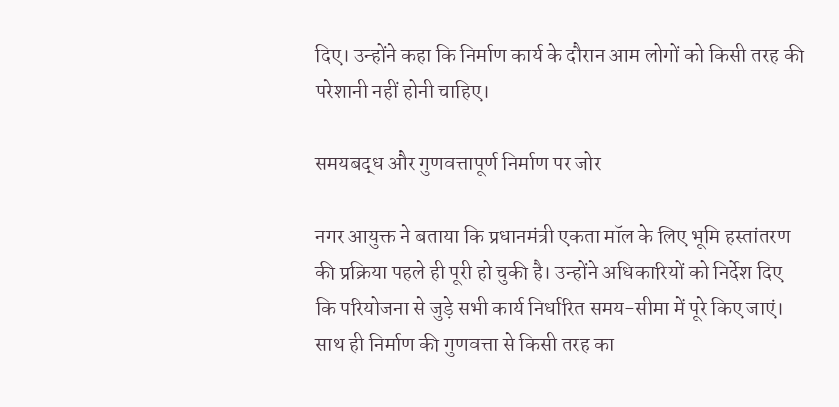दिए। उन्होंने कहा कि निर्माण कार्य के दौरान आम लोगों को किसी तरह की परेशानी नहीं होनी चाहिए।

समयबद्ध और गुणवत्तापूर्ण निर्माण पर जोर

नगर आयुक्त ने बताया कि प्रधानमंत्री एकता मॉल के लिए भूमि हस्तांतरण की प्रक्रिया पहले ही पूरी हो चुकी है। उन्होंने अधिकारियों को निर्देश दिए कि परियोजना से जुड़े सभी कार्य निर्धारित समय-सीमा में पूरे किए जाएं। साथ ही निर्माण की गुणवत्ता से किसी तरह का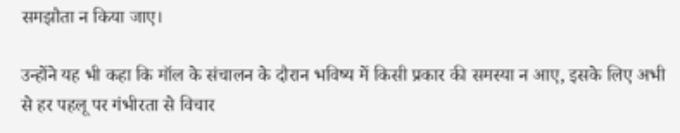समझौता न किया जाए।

उन्होंने यह भी कहा कि मॉल के संचालन के दौरान भविष्य में किसी प्रकार की समस्या न आए, इसके लिए अभी से हर पहलू पर गंभीरता से विचार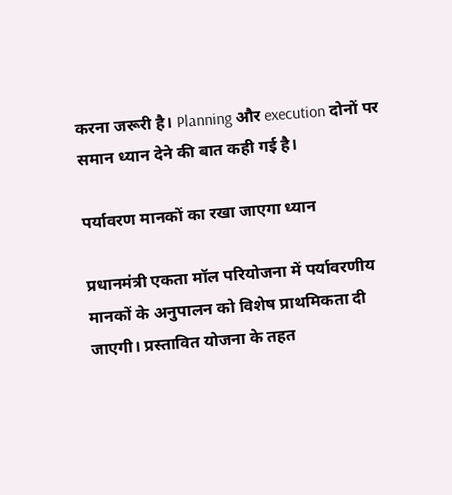करना जरूरी है। Planning और execution दोनों पर समान ध्यान देने की बात कही गई है।

पर्यावरण मानकों का रखा जाएगा ध्यान

प्रधानमंत्री एकता मॉल परियोजना में पर्यावरणीय मानकों के अनुपालन को विशेष प्राथमिकता दी जाएगी। प्रस्तावित योजना के तहत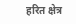हरित क्षेत्र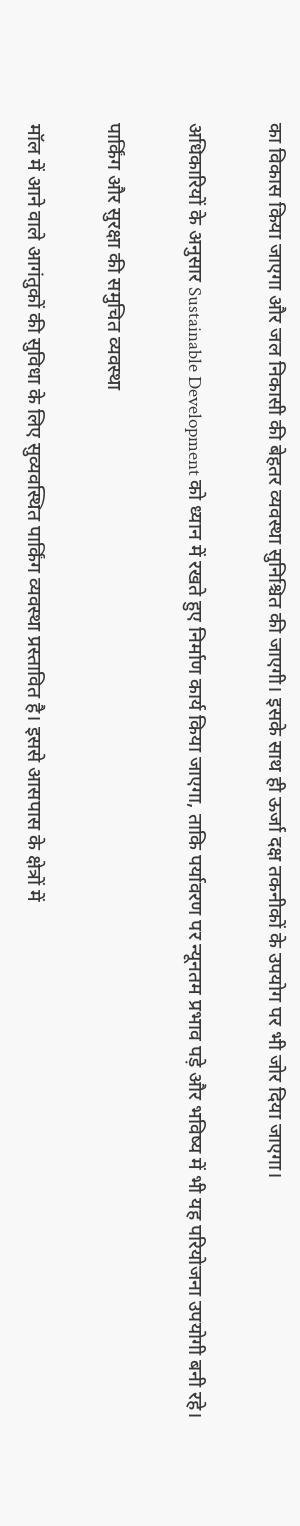का विकास किया जाएगा और जल निकासी की बेहतर व्यवस्था सुनिश्चित की जाएगी। इसके साथ ही ऊर्जा दक्ष तकनीकों के उपयोग पर भी जोर दिया जाएगा।

अधिकारियों के अनुसार Sustainable Development को ध्यान में रखते हुए निर्माण कार्य किया जाएगा, ताकि पर्यावरण पर न्यूनतम प्रभाव पड़े और भविष्य में भी यह परियोजना उपयोगी बनी रहे।

पार्किंग और सुरक्षा की समुचित व्यवस्था

मॉल में आने वाले आगंतुकों की सुविधा के लिए सुव्यवस्थित पार्किंग व्यवस्था प्रस्तावित है। इससे आसपास के क्षेत्रों में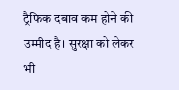ट्रैफिक दबाव कम होने की उम्मीद है। सुरक्षा को लेकर भी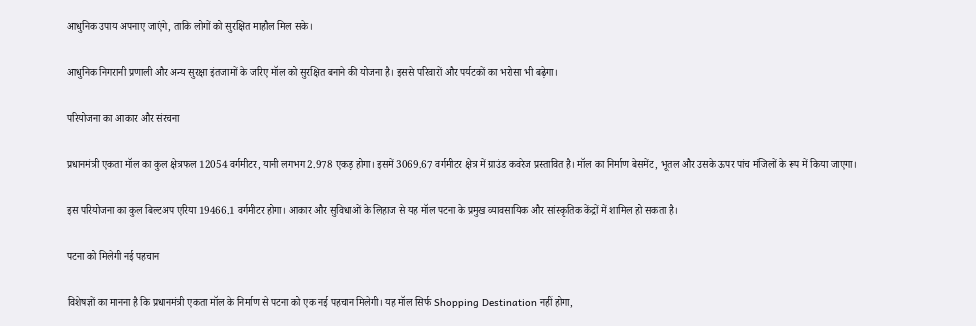आधुनिक उपाय अपनाए जाएंगे, ताकि लोगों को सुरक्षित माहौल मिल सके।

आधुनिक निगरानी प्रणाली और अन्य सुरक्षा इंतजामों के जरिए मॉल को सुरक्षित बनाने की योजना है। इससे परिवारों और पर्यटकों का भरोसा भी बढ़ेगा।

परियोजना का आकार और संरचना

प्रधानमंत्री एकता मॉल का कुल क्षेत्रफल 12054 वर्गमीटर, यानी लगभग 2.978 एकड़ होगा। इसमें 3069.67 वर्गमीटर क्षेत्र में ग्राउंड कवरेज प्रस्तावित है। मॉल का निर्माण बेसमेंट, भूतल और उसके ऊपर पांच मंजिलों के रूप में किया जाएगा।

इस परियोजना का कुल बिल्टअप एरिया 19466.1 वर्गमीटर होगा। आकार और सुविधाओं के लिहाज से यह मॉल पटना के प्रमुख व्यावसायिक और सांस्कृतिक केंद्रों में शामिल हो सकता है।

पटना को मिलेगी नई पहचान

विशेषज्ञों का मानना है कि प्रधानमंत्री एकता मॉल के निर्माण से पटना को एक नई पहचान मिलेगी। यह मॉल सिर्फ Shopping Destination नहीं होगा,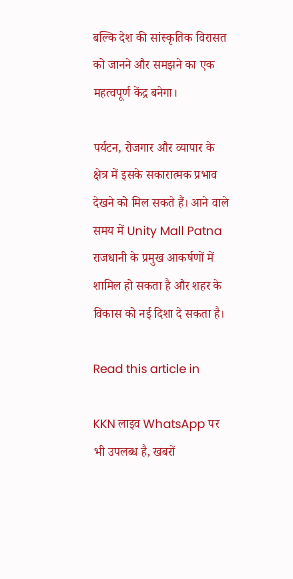बल्कि देश की सांस्कृतिक विरासत को जानने और समझने का एक महत्वपूर्ण केंद्र बनेगा।

पर्यटन, रोजगार और व्यापार के क्षेत्र में इसके सकारात्मक प्रभाव देखने को मिल सकते हैं। आने वाले समय में Unity Mall Patna राजधानी के प्रमुख आकर्षणों में शामिल हो सकता है और शहर के विकास को नई दिशा दे सकता है।

Read this article in

KKN लाइव WhatsApp पर भी उपलब्ध है, खबरों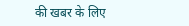की खबर के लिए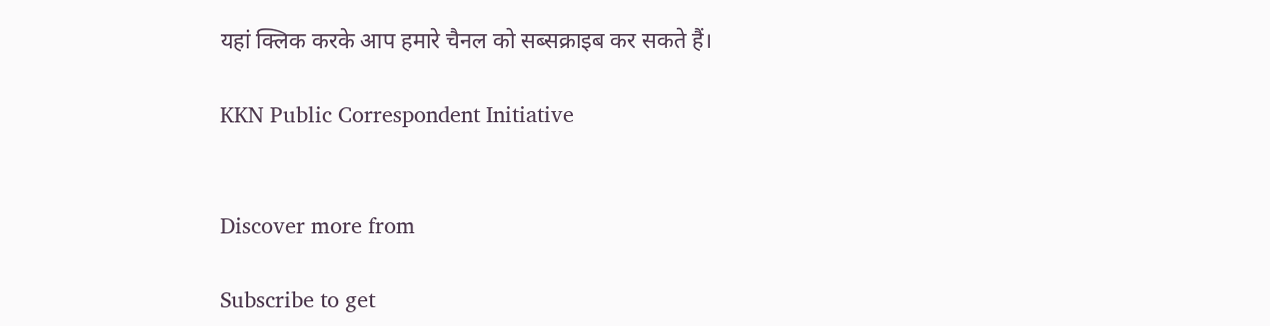यहां क्लिक करके आप हमारे चैनल को सब्सक्राइब कर सकते हैं।

KKN Public Correspondent Initiative


Discover more from

Subscribe to get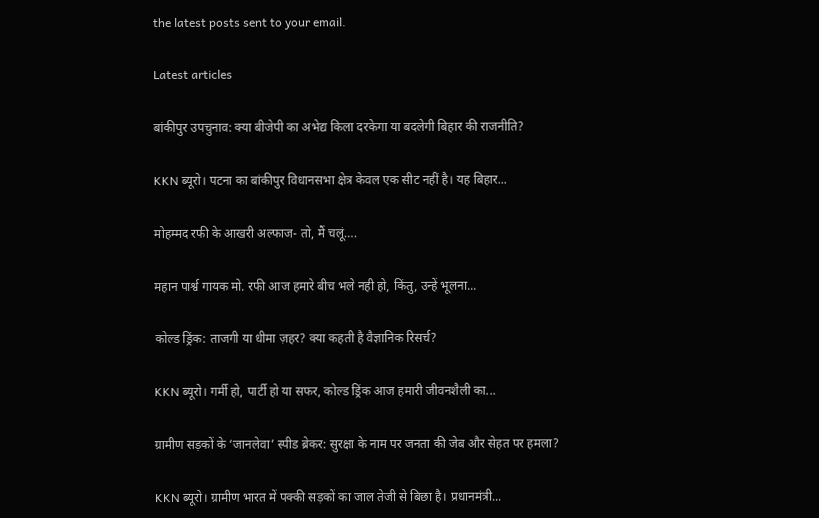the latest posts sent to your email.

Latest articles

बांकीपुर उपचुनाव: क्या बीजेपी का अभेद्य किला दरकेगा या बदलेगी बिहार की राजनीति?

KKN ब्यूरो। पटना का बांकीपुर विधानसभा क्षेत्र केवल एक सीट नहीं है। यह बिहार...

मोहम्मद रफी के आखरी अल्फाज- तो, मैं चलूं….

महान पार्श्व गायक मो. रफी आज हमारे बीच भले नही हो, किंतु, उन्हें भूलना...

कोल्ड ड्रिंक: ताजगी या धीमा ज़हर? क्या कहती है वैज्ञानिक रिसर्च?

KKN ब्यूरो। गर्मी हो, पार्टी हो या सफर, कोल्ड ड्रिंक आज हमारी जीवनशैली का...

ग्रामीण सड़कों के ‘जानलेवा’ स्पीड ब्रेकर: सुरक्षा के नाम पर जनता की जेब और सेहत पर हमला?

KKN ब्यूरो। ग्रामीण भारत में पक्की सड़कों का जाल तेजी से बिछा है। प्रधानमंत्री...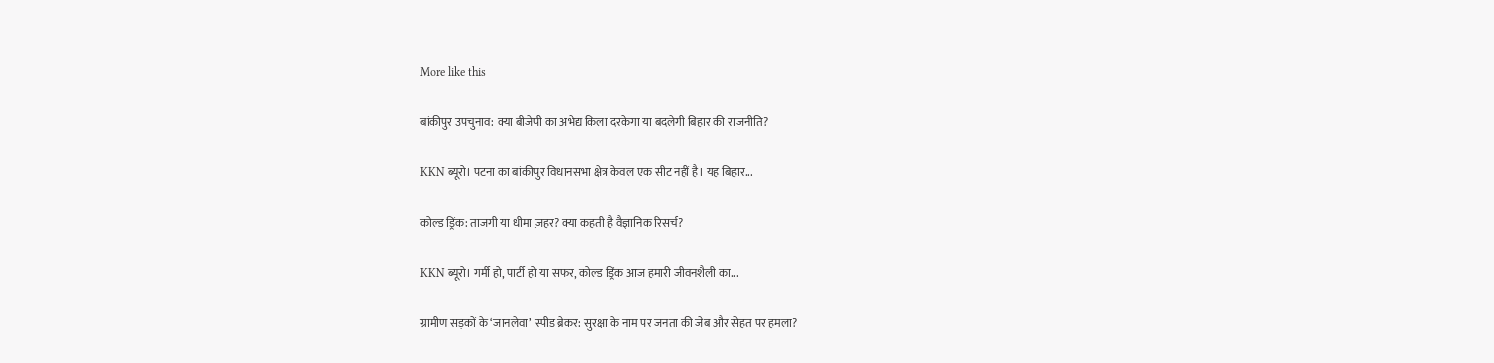More like this

बांकीपुर उपचुनाव: क्या बीजेपी का अभेद्य किला दरकेगा या बदलेगी बिहार की राजनीति?

KKN ब्यूरो। पटना का बांकीपुर विधानसभा क्षेत्र केवल एक सीट नहीं है। यह बिहार...

कोल्ड ड्रिंक: ताजगी या धीमा ज़हर? क्या कहती है वैज्ञानिक रिसर्च?

KKN ब्यूरो। गर्मी हो, पार्टी हो या सफर, कोल्ड ड्रिंक आज हमारी जीवनशैली का...

ग्रामीण सड़कों के ‘जानलेवा’ स्पीड ब्रेकर: सुरक्षा के नाम पर जनता की जेब और सेहत पर हमला?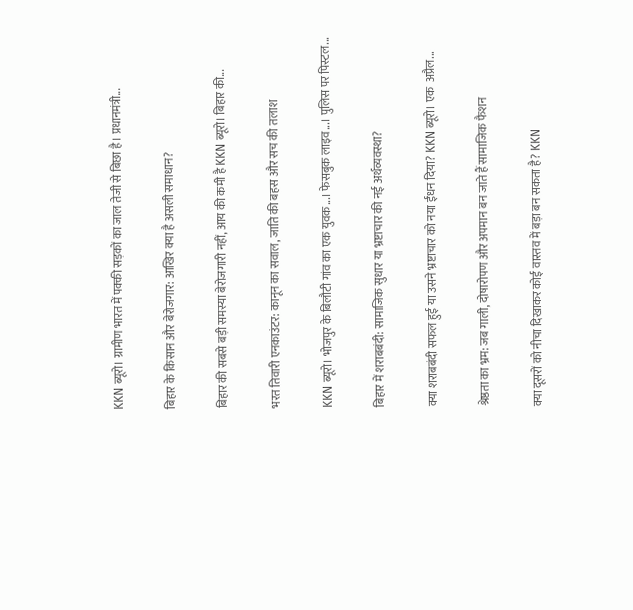KKN ब्यूरो। ग्रामीण भारत में पक्की सड़कों का जाल तेजी से बिछा है। प्रधानमंत्री...

बिहार के किसान और बेरोजगार: आखिर क्या है असली समाधान?

बिहार की सबसे बड़ी समस्या बेरोजगारी नहीं, आय की कमी है KKN ब्यूरो। बिहार की...

भरत तिवारी एनकाउंटर: कानून का सवाल, जाति की बहस और सच की तलाश

KKN ब्यूरो। भोजपुर के बिलौटी गांव का एक युवक...। फेसबुक लाइव...। पुलिस पर पिस्टल...

बिहार में शराबबंदी: सामाजिक सुधार या भ्रष्टाचार की नई अर्थव्यवस्था?

क्या शराबबंदी सफल हुई या उसने भ्रष्टाचार को नया ईंधन दिया? KKN ब्यूरो। एक  अप्रैल...

श्रेष्ठता का भ्रम: जब गाली, दोषारोपण और अपमान बन जाते हैं सामाजिक फैशन

क्या दूसरों को नीचा दिखाकर कोई वास्तव में बड़ा बन सकता है? KKN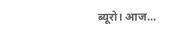ब्यूरो। आज...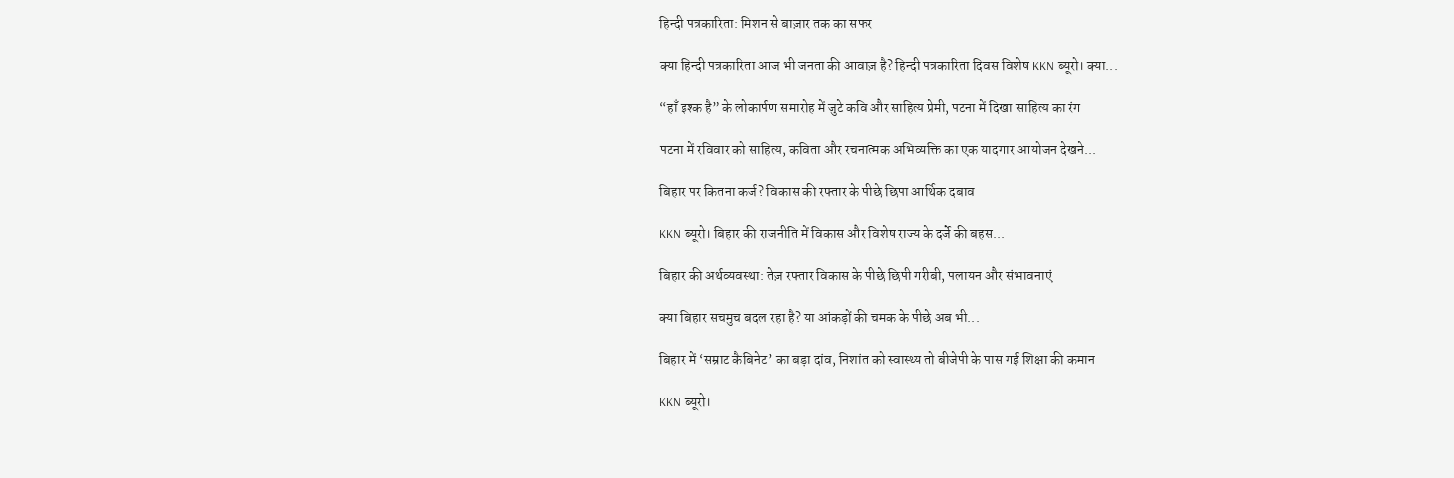हिन्दी पत्रकारिता: मिशन से बाज़ार तक का सफर

क्या हिन्दी पत्रकारिता आज भी जनता की आवाज़ है? हिन्दी पत्रकारिता दिवस विशेष KKN ब्यूरो। क्या...

“हाँ इश्क है” के लोकार्पण समारोह में जुटे कवि और साहित्य प्रेमी, पटना में दिखा साहित्य का रंग

पटना में रविवार को साहित्य, कविता और रचनात्मक अभिव्यक्ति का एक यादगार आयोजन देखने...

बिहार पर कितना कर्ज? विकास की रफ्तार के पीछे छिपा आर्थिक दबाव

KKN ब्यूरो। बिहार की राजनीति में विकास और विशेष राज्य के दर्जे की बहस...

बिहार की अर्थव्यवस्था: तेज़ रफ्तार विकास के पीछे छिपी गरीबी, पलायन और संभावनाएं

क्या बिहार सचमुच बदल रहा है? या आंकड़ों की चमक के पीछे अब भी...

बिहार में ‘सम्राट कैबिनेट’ का बड़ा दांव, निशांत को स्वास्थ्य तो बीजेपी के पास गई शिक्षा की कमान

KKN ब्यूरो।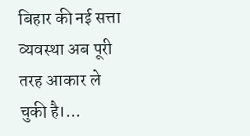बिहार की नई सत्ता व्यवस्था अब पूरी तरह आकार ले चुकी है।...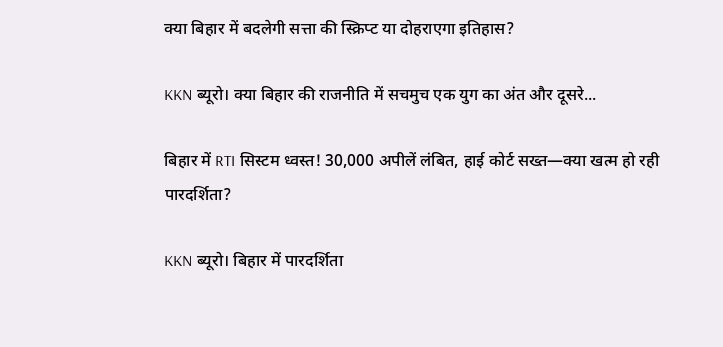क्या बिहार में बदलेगी सत्ता की स्क्रिप्ट या दोहराएगा इतिहास?

KKN ब्यूरो। क्या बिहार की राजनीति में सचमुच एक युग का अंत और दूसरे...

बिहार में RTI सिस्टम ध्वस्त! 30,000 अपीलें लंबित, हाई कोर्ट सख्त—क्या खत्म हो रही पारदर्शिता?

KKN ब्यूरो। बिहार में पारदर्शिता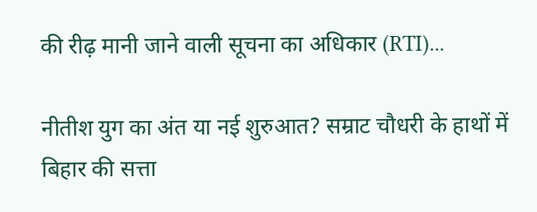की रीढ़ मानी जाने वाली सूचना का अधिकार (RTI)...

नीतीश युग का अंत या नई शुरुआत? सम्राट चौधरी के हाथों में बिहार की सत्ता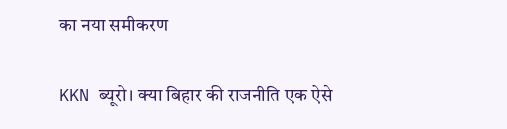का नया समीकरण

KKN ब्यूरो। क्या बिहार की राजनीति एक ऐसे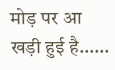मोड़ पर आ खड़ी हुई है…...